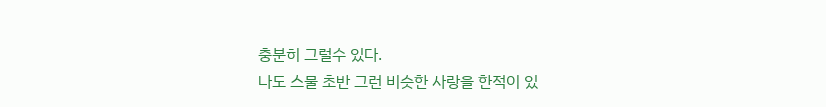충분히 그럴수 있다.
나도 스물 초반 그런 비슷한 사랑을 한적이 있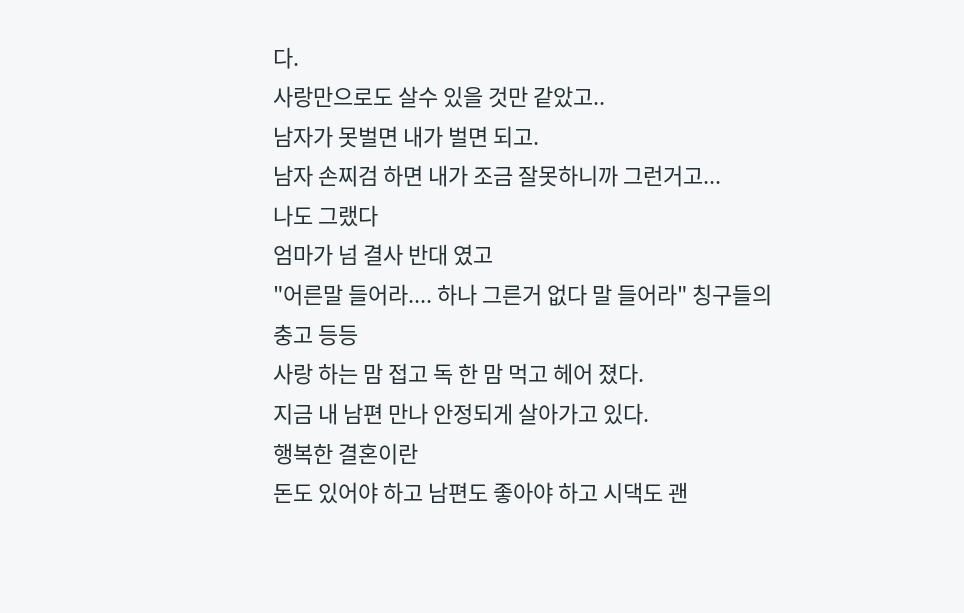다.
사랑만으로도 살수 있을 것만 같았고..
남자가 못벌면 내가 벌면 되고.
남자 손찌검 하면 내가 조금 잘못하니까 그런거고...
나도 그랬다
엄마가 넘 결사 반대 였고
"어른말 들어라.... 하나 그른거 없다 말 들어라" 칭구들의 충고 등등
사랑 하는 맘 접고 독 한 맘 먹고 헤어 졌다.
지금 내 남편 만나 안정되게 살아가고 있다.
행복한 결혼이란
돈도 있어야 하고 남편도 좋아야 하고 시댁도 괜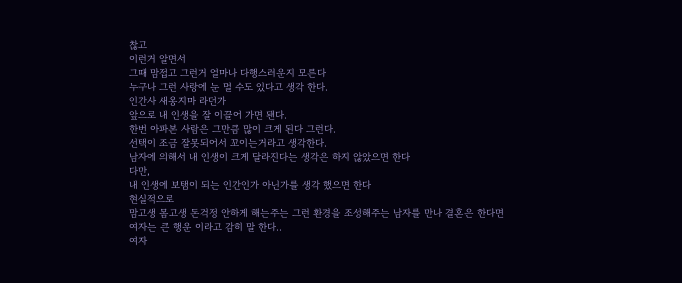찮고
이런거 알면서
그때 맘접고 그런거 얼마나 다행스러운지 모른다
누구나 그런 사랑에 눈 멀 수도 있다고 생각 한다.
인간사 새옹지마 라던가
앞으로 내 인생을 잘 이끌어 가면 됀다.
한번 아파본 사람은 그만큼 많이 크게 된다 그런다.
선택이 조금 잘못되어서 꼬이는거라고 생각한다.
남자에 의해서 내 인생이 크게 달라진다는 생각은 하지 않았으면 한다
다만,
내 인생에 보탬이 되는 인간인가 아닌가를 생각 했으면 한다
현실적으로
맘고생 몸고생 돈걱정 안하게 해는주는 그런 환경을 조성해주는 남자를 만나 결혼은 한다면
여자는 큰 행운 이라고 감히 말 한다..
여자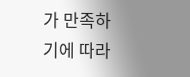가 만족하기에 따라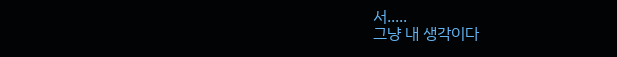서.....
그냥 내 생각이다